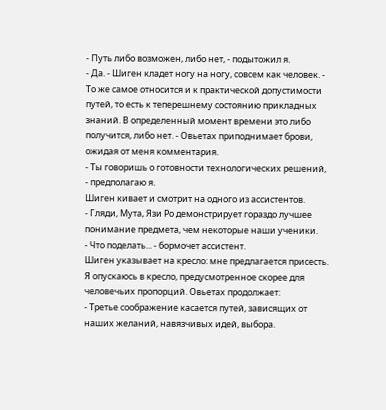- Путь либо возможен, либо нет, - подытожил я.
- Да. - Шиген кладет ногу на ногу, совсем как человек. - То же самое относится и к практической допустимости путей, то есть к теперешнему состоянию прикладных знаний. В определенный момент времени это либо получится, либо нет. - Овьетах приподнимает брови, ожидая от меня комментария.
- Ты говоришь о готовности технологических решений, - предполагаю я.
Шиген кивает и смотрит на одного из ассистентов.
- Гляди, Мута, Язи Ро демонстрирует гораздо лучшее понимание предмета, чем некоторые наши ученики.
- Что поделать... - бормочет ассистент.
Шиген указывает на кресло: мне предлагается присесть. Я опускаюсь в кресло, предусмотренное скорее для человечьих пропорций. Овьетах продолжает:
- Третье соображение касается путей, зависящих от наших желаний, навязчивых идей, выбора.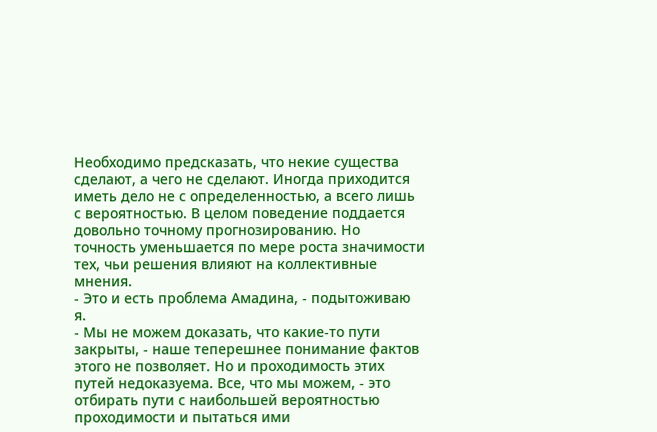Необходимо предсказать, что некие существа сделают, а чего не сделают. Иногда приходится иметь дело не с определенностью, а всего лишь с вероятностью. В целом поведение поддается довольно точному прогнозированию. Но точность уменьшается по мере роста значимости тех, чьи решения влияют на коллективные мнения.
- Это и есть проблема Амадина, - подытоживаю я.
- Мы не можем доказать, что какие-то пути закрыты, - наше теперешнее понимание фактов этого не позволяет. Но и проходимость этих путей недоказуема. Все, что мы можем, - это отбирать пути с наибольшей вероятностью проходимости и пытаться ими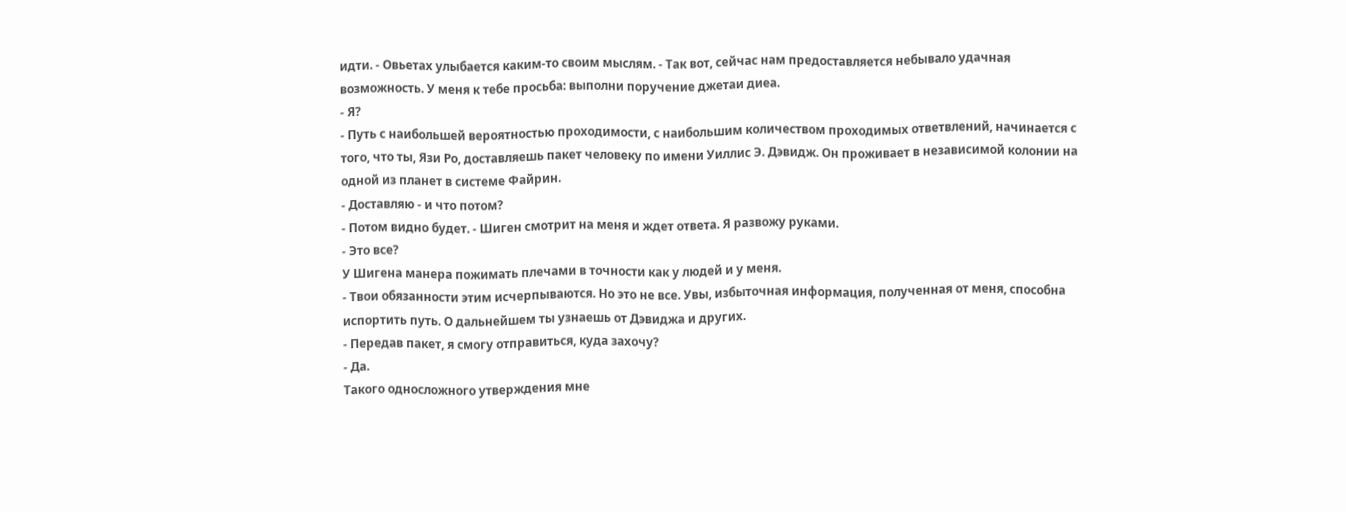идти. - Овьетах улыбается каким-то своим мыслям. - Так вот, сейчас нам предоставляется небывало удачная возможность. У меня к тебе просьба: выполни поручение джетаи диеа.
- Я?
- Путь с наибольшей вероятностью проходимости, с наибольшим количеством проходимых ответвлений, начинается с того, что ты, Язи Ро, доставляешь пакет человеку по имени Уиллис Э. Дэвидж. Он проживает в независимой колонии на одной из планет в системе Файрин.
- Доставляю - и что потом?
- Потом видно будет. - Шиген смотрит на меня и ждет ответа. Я развожу руками.
- Это все?
У Шигена манера пожимать плечами в точности как у людей и у меня.
- Твои обязанности этим исчерпываются. Но это не все. Увы, избыточная информация, полученная от меня, способна испортить путь. О дальнейшем ты узнаешь от Дэвиджа и других.
- Передав пакет, я смогу отправиться, куда захочу?
- Да.
Такого односложного утверждения мне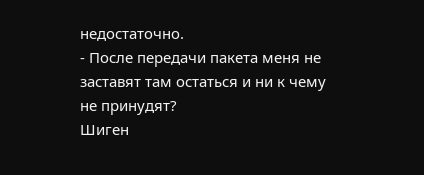недостаточно.
- После передачи пакета меня не заставят там остаться и ни к чему не принудят?
Шиген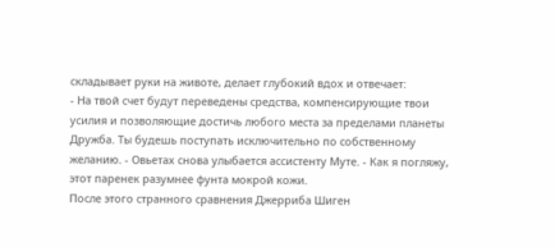складывает руки на животе, делает глубокий вдох и отвечает:
- На твой счет будут переведены средства, компенсирующие твои усилия и позволяющие достичь любого места за пределами планеты Дружба. Ты будешь поступать исключительно по собственному желанию. - Овьетах снова улыбается ассистенту Муте. - Как я погляжу, этот паренек разумнее фунта мокрой кожи.
После этого странного сравнения Джерриба Шиген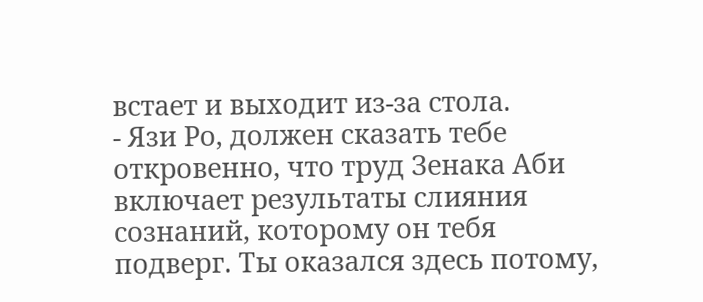встает и выходит из-за стола.
- Язи Ро, должен сказать тебе откровенно, что труд Зенака Аби включает результаты слияния сознаний, которому он тебя подверг. Ты оказался здесь потому,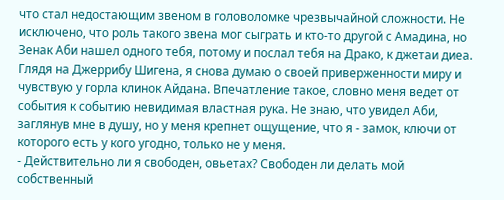что стал недостающим звеном в головоломке чрезвычайной сложности. Не исключено, что роль такого звена мог сыграть и кто-то другой с Амадина, но Зенак Аби нашел одного тебя, потому и послал тебя на Драко, к джетаи диеа.
Глядя на Джеррибу Шигена, я снова думаю о своей приверженности миру и чувствую у горла клинок Айдана. Впечатление такое, словно меня ведет от события к событию невидимая властная рука. Не знаю, что увидел Аби, заглянув мне в душу, но у меня крепнет ощущение, что я - замок, ключи от которого есть у кого угодно, только не у меня.
- Действительно ли я свободен, овьетах? Свободен ли делать мой собственный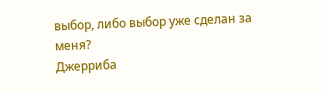выбор, либо выбор уже сделан за меня?
Джерриба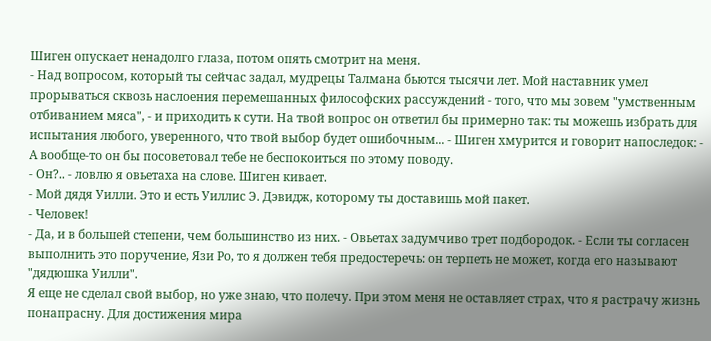Шиген опускает ненадолго глаза, потом опять смотрит на меня.
- Над вопросом, который ты сейчас задал, мудрецы Талмана бьются тысячи лет. Мой наставник умел прорываться сквозь наслоения перемешанных философских рассуждений - того, что мы зовем "умственным отбиванием мяса", - и приходить к сути. На твой вопрос он ответил бы примерно так: ты можешь избрать для испытания любого, уверенного, что твой выбор будет ошибочным... - Шиген хмурится и говорит напоследок: - А вообще-то он бы посоветовал тебе не беспокоиться по этому поводу.
- Он?.. - ловлю я овьетаха на слове. Шиген кивает.
- Мой дядя Уилли. Это и есть Уиллис Э. Дэвидж, которому ты доставишь мой пакет.
- Человек!
- Да, и в большей степени, чем большинство из них. - Овьетах задумчиво трет подбородок. - Если ты согласен выполнить это поручение, Язи Ро, то я должен тебя предостеречь: он терпеть не может, когда его называют "дядюшка Уилли".
Я еще не сделал свой выбор, но уже знаю, что полечу. При этом меня не оставляет страх, что я растрачу жизнь понапрасну. Для достижения мира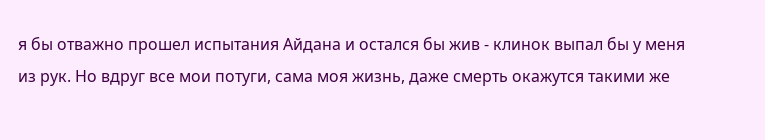я бы отважно прошел испытания Айдана и остался бы жив - клинок выпал бы у меня из рук. Но вдруг все мои потуги, сама моя жизнь, даже смерть окажутся такими же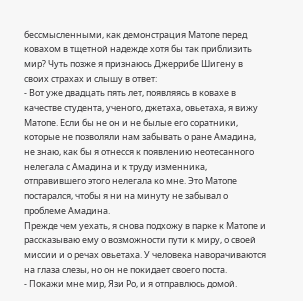бессмысленными, как демонстрация Матопе перед ковахом в тщетной надежде хотя бы так приблизить мир? Чуть позже я признаюсь Джеррибе Шигену в своих страхах и слышу в ответ:
- Вот уже двадцать пять лет, появляясь в ковахе в качестве студента, ученого, джетаха, овьетаха, я вижу Матопе. Если бы не он и не былые его соратники, которые не позволяли нам забывать о ране Амадина, не знаю, как бы я отнесся к появлению неотесанного нелегала с Амадина и к труду изменника, отправившего этого нелегала ко мне. Это Матопе постарался, чтобы я ни на минуту не забывал о проблеме Амадина.
Прежде чем уехать, я снова подхожу в парке к Матопе и рассказываю ему о возможности пути к миру, о своей миссии и о речах овьетаха. У человека наворачиваются на глаза слезы, но он не покидает своего поста.
- Покажи мне мир, Язи Ро, и я отправлюсь домой.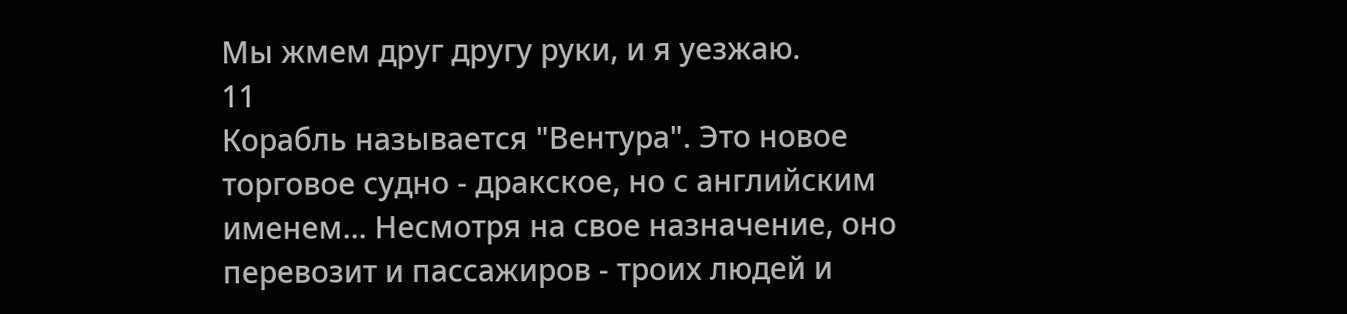Мы жмем друг другу руки, и я уезжаю.
11
Корабль называется "Вентура". Это новое торговое судно - дракское, но с английским именем... Несмотря на свое назначение, оно перевозит и пассажиров - троих людей и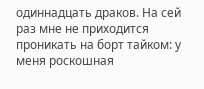одиннадцать драков. На сей раз мне не приходится проникать на борт тайком: у меня роскошная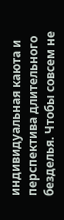индивидуальная каюта и перспектива длительного безделья. Чтобы совсем не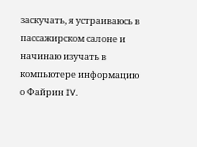заскучать, я устраиваюсь в пассажирском салоне и начинаю изучать в компьютере информацию о Файрин IV.